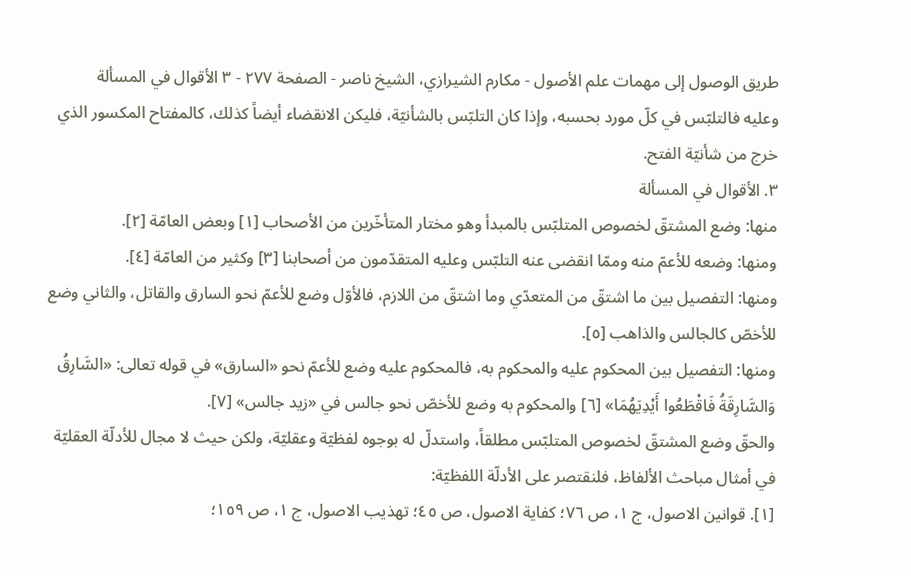طريق الوصول إلى مهمات علم الأصول - مكارم الشيرازي، الشيخ ناصر - الصفحة ٢٧٧ - ٣ الأقوال في المسألة
وعليه فالتلبّس في كلّ مورد بحسبه، وإذا كان التلبّس بالشأنيّة، فليكن الانقضاء أيضاً كذلك، كالمفتاح المكسور الذي خرج من شأنيّة الفتح.
٣. الأقوال في المسألة
منها: وضع المشتقّ لخصوص المتلبّس بالمبدأ وهو مختار المتأخّرين من الأصحاب [١] وبعض العامّة [٢].
ومنها: وضعه للأعمّ منه وممّا انقضى عنه التلبّس وعليه المتقدّمون من أصحابنا [٣] وكثير من العامّة [٤].
ومنها: التفصيل بين ما اشتقّ من المتعدّي وما اشتقّ من اللازم، فالأوّل وضع للأعمّ نحو السارق والقاتل، والثاني وضع للأخصّ كالجالس والذاهب [٥].
ومنها: التفصيل بين المحكوم عليه والمحكوم به، فالمحكوم عليه وضع للأعمّ نحو «السارق» في قوله تعالى: «السَّارِقُ وَالسَّارِقَةُ فَاقْطَعُوا أَيْدِيَهُمَا» [٦] والمحكوم به وضع للأخصّ نحو جالس في «زيد جالس» [٧].
والحقّ وضع المشتقّ لخصوص المتلبّس مطلقاً، واستدلّ له بوجوه لفظيّة وعقليّة، ولكن حيث لا مجال للأدلّة العقليّة في أمثال مباحث الألفاظ، فلنقتصر على الأدلّة اللفظيّة:
[١]. قوانين الاصول، ج ١، ص ٧٦؛ كفاية الاصول، ص ٤٥؛ تهذيب الاصول، ج ١، ص ١٥٩؛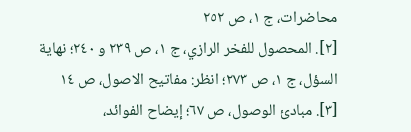محاضرات، ج ١، ص ٢٥٢
[٢]. المحصول للفخر الرازي، ج ١، ص ٢٣٩ و ٢٤٠؛ نهاية السؤل، ج ١، ص ٢٧٣؛ انظر: مفاتيح الاصول، ص ١٤
[٣]. مبادئ الوصول، ص ٦٧؛ إيضاح الفوائد،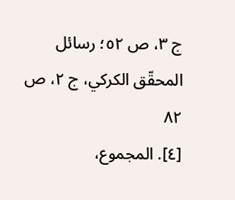ج ٣، ص ٥٢؛ رسائل المحقّق الكركي، ج ٢، ص ٨٢
[٤]. المجموع،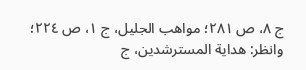ج ٨، ص ٢٨١؛ مواهب الجليل، ج ١، ص ٢٢٤؛ وانظر: هداية المسترشدين، ج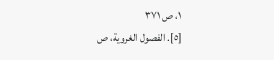١، ص ٣٧١
[٥]. الفصول الغروية، ص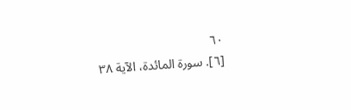٦٠
[٦]. سورة المائدة، الآية ٣٨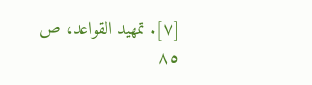[٧]. تمهيد القواعد، ص ٨٥